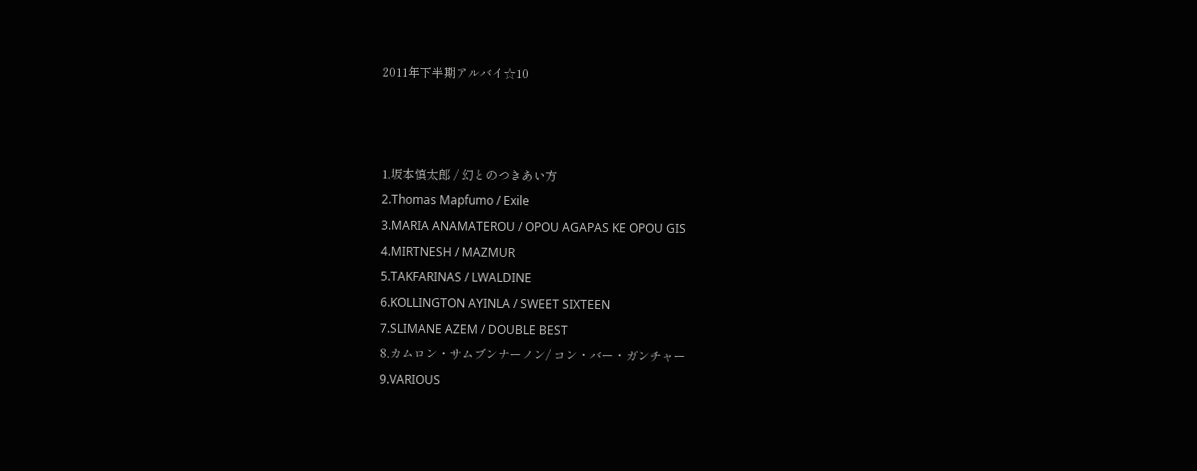2011年下半期アルバイ☆10



1.坂本慎太郎 / 幻とのつきあい方
2.Thomas Mapfumo / Exile
3.MARIA ANAMATEROU / OPOU AGAPAS KE OPOU GIS
4.MIRTNESH / MAZMUR
5.TAKFARINAS / LWALDINE
6.KOLLINGTON AYINLA / SWEET SIXTEEN
7.SLIMANE AZEM / DOUBLE BEST
8.カムロン・サムブンナーノン/ コン・バー・ガンチャー
9.VARIOUS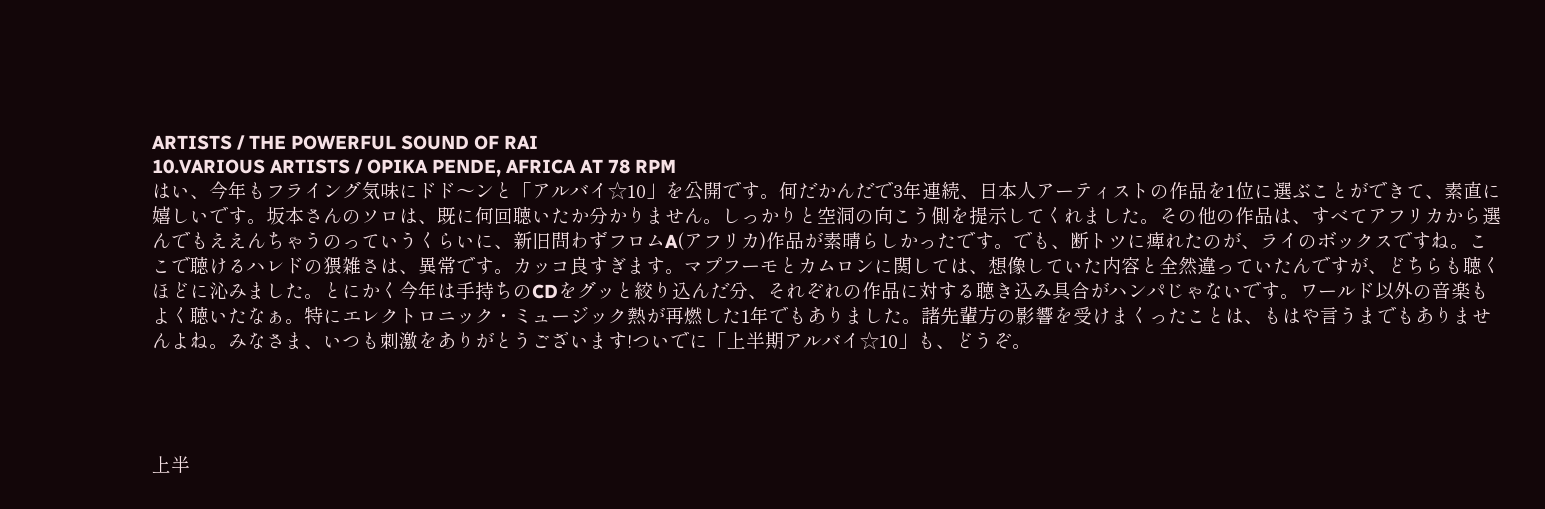ARTISTS / THE POWERFUL SOUND OF RAI
10.VARIOUS ARTISTS / OPIKA PENDE, AFRICA AT 78 RPM
はい、今年もフライング気味にドド〜ンと「アルバイ☆10」を公開です。何だかんだで3年連続、日本人アーティストの作品を1位に選ぶことができて、素直に嬉しいです。坂本さんのソロは、既に何回聴いたか分かりません。しっかりと空洞の向こう側を提示してくれました。その他の作品は、すべてアフリカから選んでもええんちゃうのっていうくらいに、新旧問わずフロムA(アフリカ)作品が素晴らしかったです。でも、断トツに痺れたのが、ライのボックスですね。ここで聴けるハレドの猥雑さは、異常です。カッコ良すぎます。マプフーモとカムロンに関しては、想像していた内容と全然違っていたんですが、どちらも聴くほどに沁みました。とにかく今年は手持ちのCDをグッと絞り込んだ分、それぞれの作品に対する聴き込み具合がハンパじゃないです。ワールド以外の音楽もよく聴いたなぁ。特にエレクトロニック・ミュージック熱が再燃した1年でもありました。諸先輩方の影響を受けまくったことは、もはや言うまでもありませんよね。みなさま、いつも刺激をありがとうございます!ついでに「上半期アルバイ☆10」も、どうぞ。




上半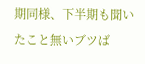期同様、下半期も聞いたこと無いブツば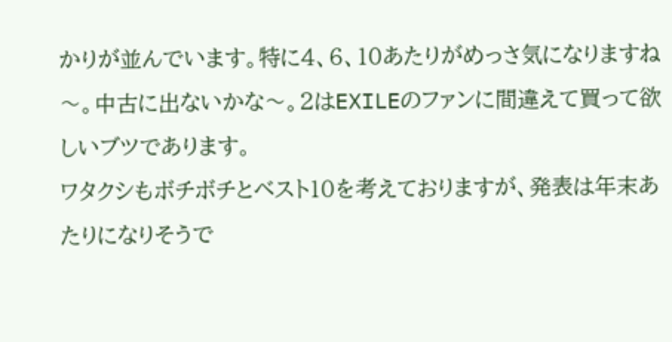かりが並んでいます。特に4、6、10あたりがめっさ気になりますね〜。中古に出ないかな〜。2はEXILEのファンに間違えて買って欲しいブツであります。
ワタクシもボチボチとベスト10を考えておりますが、発表は年末あたりになりそうで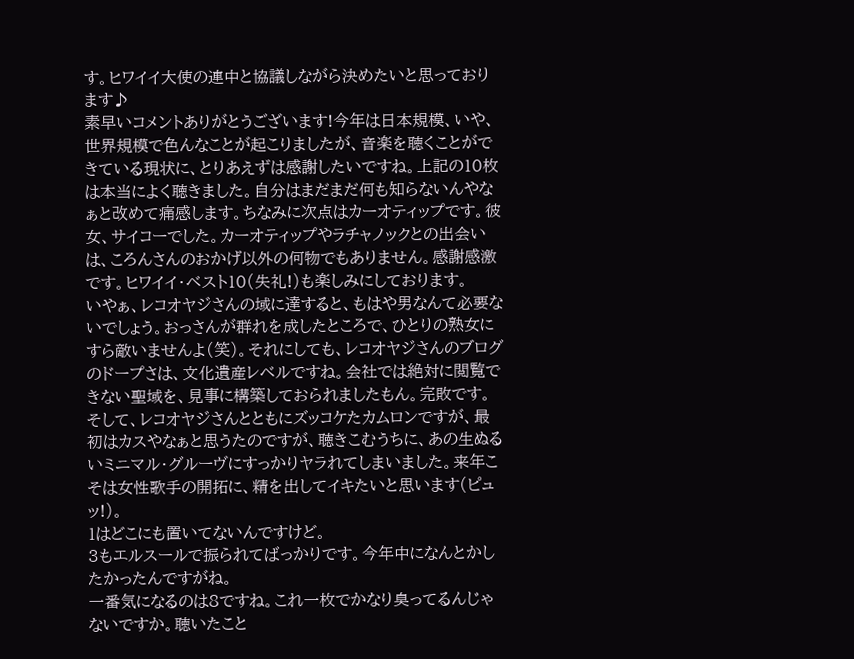す。ヒワイイ大使の連中と協議しながら決めたいと思っております♪
素早いコメントありがとうございます!今年は日本規模、いや、世界規模で色んなことが起こりましたが、音楽を聴くことができている現状に、とりあえずは感謝したいですね。上記の10枚は本当によく聴きました。自分はまだまだ何も知らないんやなぁと改めて痛感します。ちなみに次点はカーオティップです。彼女、サイコーでした。カーオティップやラチャノックとの出会いは、ころんさんのおかげ以外の何物でもありません。感謝感激です。ヒワイイ・ベスト10(失礼!)も楽しみにしております。
いやぁ、レコオヤジさんの域に達すると、もはや男なんて必要ないでしょう。おっさんが群れを成したところで、ひとりの熟女にすら敵いませんよ(笑)。それにしても、レコオヤジさんのブログのドープさは、文化遺産レベルですね。会社では絶対に閲覧できない聖域を、見事に構築しておられましたもん。完敗です。そして、レコオヤジさんとともにズッコケたカムロンですが、最初はカスやなぁと思うたのですが、聴きこむうちに、あの生ぬるいミニマル・グルーヴにすっかりヤラれてしまいました。来年こそは女性歌手の開拓に、精を出してイキたいと思います(ピュッ!)。
1はどこにも置いてないんですけど。
3もエルスールで振られてばっかりです。今年中になんとかしたかったんですがね。
一番気になるのは8ですね。これ一枚でかなり臭ってるんじゃないですか。聴いたこと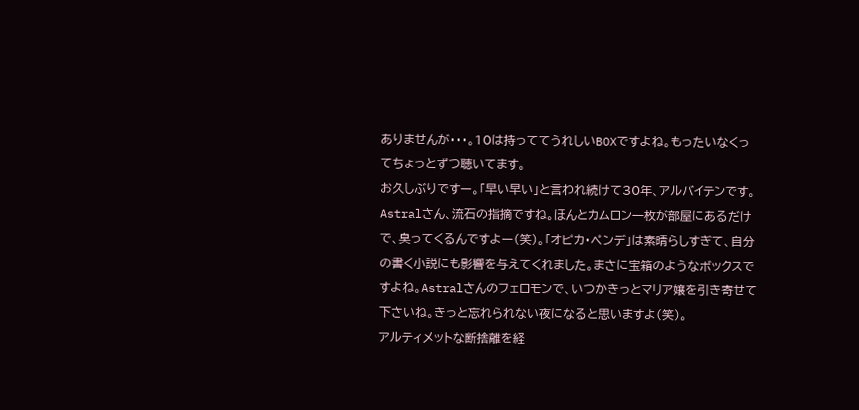ありませんが・・・。10は持っててうれしいBOXですよね。もったいなくってちょっとずつ聴いてます。
お久しぶりですー。「早い早い」と言われ続けて30年、アルバイテンです。Astralさん、流石の指摘ですね。ほんとカムロン一枚が部屋にあるだけで、臭ってくるんですよー(笑)。「オピカ・ペンデ」は素晴らしすぎて、自分の書く小説にも影響を与えてくれました。まさに宝箱のようなボックスですよね。Astralさんのフェロモンで、いつかきっとマリア嬢を引き寄せて下さいね。きっと忘れられない夜になると思いますよ(笑)。
アルティメットな断捨離を経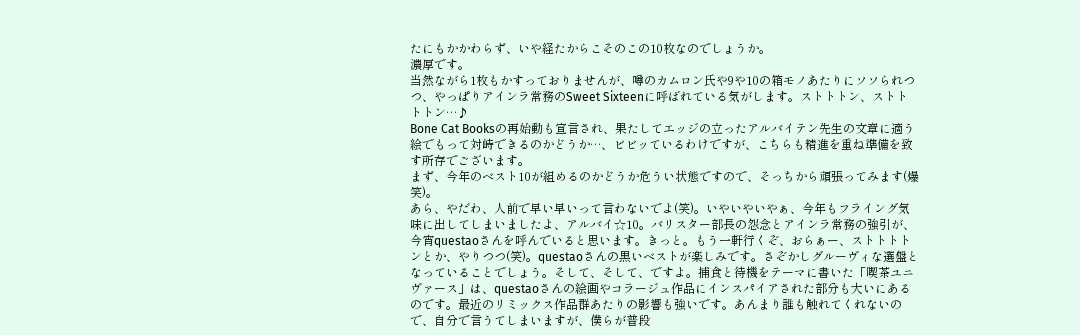たにもかかわらず、いや経たからこそのこの10枚なのでしょうか。
濃厚です。
当然ながら1枚もかすっておりませんが、噂のカムロン氏や9や10の箱モノあたりにソソられつつ、やっぱりアインラ常務のSweet Sixteenに呼ばれている気がします。ストトトン、ストトトトン…♪
Bone Cat Booksの再始動も宣言され、果たしてエッジの立ったアルバイテン先生の文章に適う絵でもって対峙できるのかどうか…、ビビッているわけですが、こちらも精進を重ね準備を致す所存でございます。
まず、今年のベスト10が組めるのかどうか危うい状態ですので、そっちから頑張ってみます(爆笑)。
あら、やだわ、人前で早い早いって言わないでよ(笑)。いやいやいやぁ、今年もフライング気味に出してしまいましたよ、アルバイ☆10。バリスター部長の怨念とアインラ常務の強引が、今宵questaoさんを呼んでいると思います。きっと。もう一軒行くぞ、おらぁー、ストトトトンとか、やりつつ(笑)。questaoさんの黒いベストが楽しみです。さぞかしグルーヴィな選盤となっていることでしょう。そして、そして、ですよ。捕食と待機をテーマに書いた「喫茶ユニヴァース」は、questaoさんの絵画やコラージュ作品にインスパイアされた部分も大いにあるのです。最近のリミックス作品群あたりの影響も強いです。あんまり誰も触れてくれないので、自分で言うてしまいますが、僕らが普段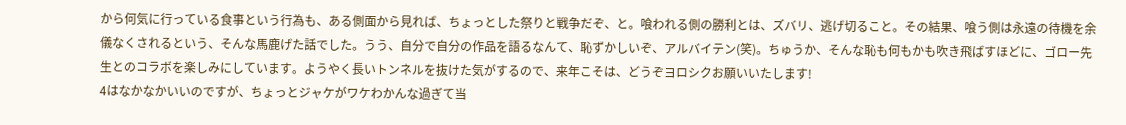から何気に行っている食事という行為も、ある側面から見れば、ちょっとした祭りと戦争だぞ、と。喰われる側の勝利とは、ズバリ、逃げ切ること。その結果、喰う側は永遠の待機を余儀なくされるという、そんな馬鹿げた話でした。うう、自分で自分の作品を語るなんて、恥ずかしいぞ、アルバイテン(笑)。ちゅうか、そんな恥も何もかも吹き飛ばすほどに、ゴロー先生とのコラボを楽しみにしています。ようやく長いトンネルを抜けた気がするので、来年こそは、どうぞヨロシクお願いいたします!
4はなかなかいいのですが、ちょっとジャケがワケわかんな過ぎて当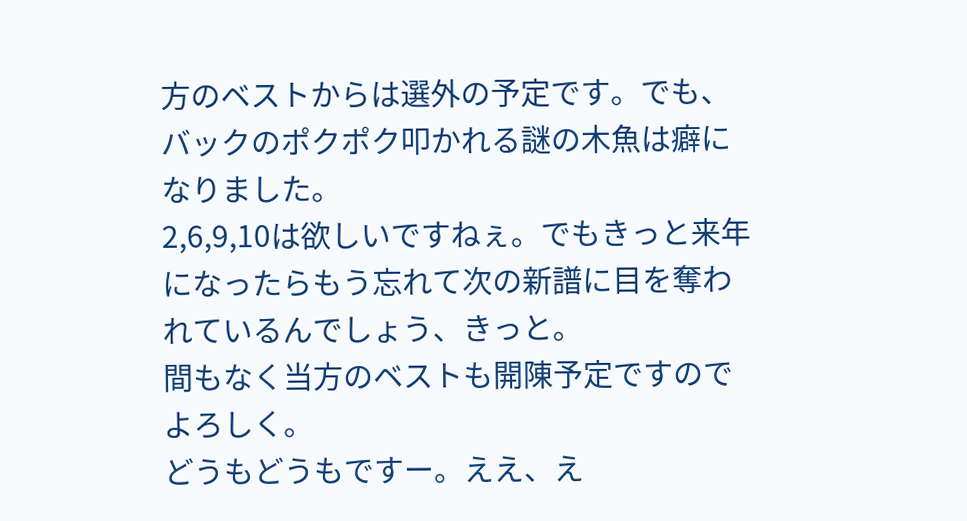方のベストからは選外の予定です。でも、バックのポクポク叩かれる謎の木魚は癖になりました。
2,6,9,10は欲しいですねぇ。でもきっと来年になったらもう忘れて次の新譜に目を奪われているんでしょう、きっと。
間もなく当方のベストも開陳予定ですのでよろしく。
どうもどうもですー。ええ、え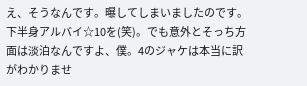え、そうなんです。曝してしまいましたのです。下半身アルバイ☆10を(笑)。でも意外とそっち方面は淡泊なんですよ、僕。4のジャケは本当に訳がわかりませ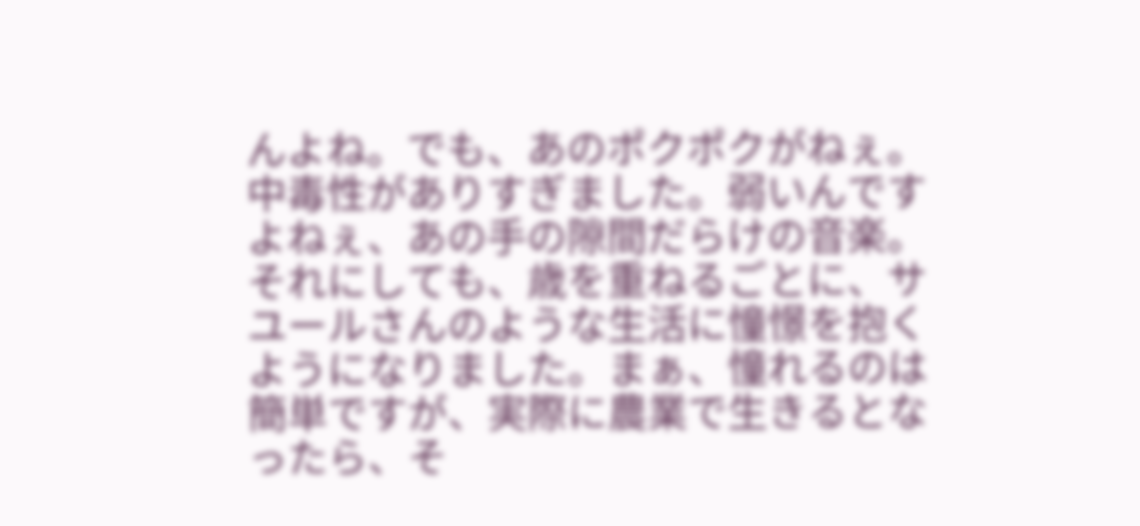んよね。でも、あのポクポクがねぇ。中毒性がありすぎました。弱いんですよねぇ、あの手の隙間だらけの音楽。それにしても、歳を重ねるごとに、サユールさんのような生活に憧憬を抱くようになりました。まぁ、憧れるのは簡単ですが、実際に農業で生きるとなったら、そ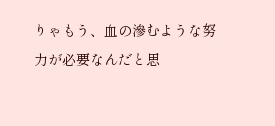りゃもう、血の滲むような努力が必要なんだと思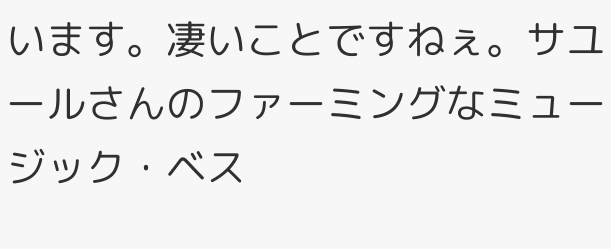います。凄いことですねぇ。サユールさんのファーミングなミュージック・ベス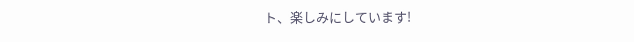ト、楽しみにしています!